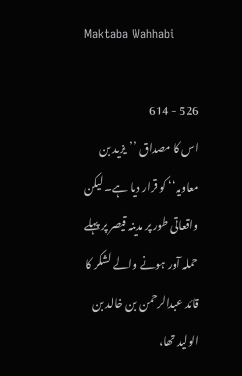Maktaba Wahhabi

526 - 614
اس کا مصداق ’’یزید بن معاویہ‘‘ کو قرار دیا ہے۔ لیکن واقعاتی طور پر مدینہ قیصر پر پہلے حملہ آور ہونے والے لشکر کا قائد عبدالرحمن بن خالد بن الولید تھا،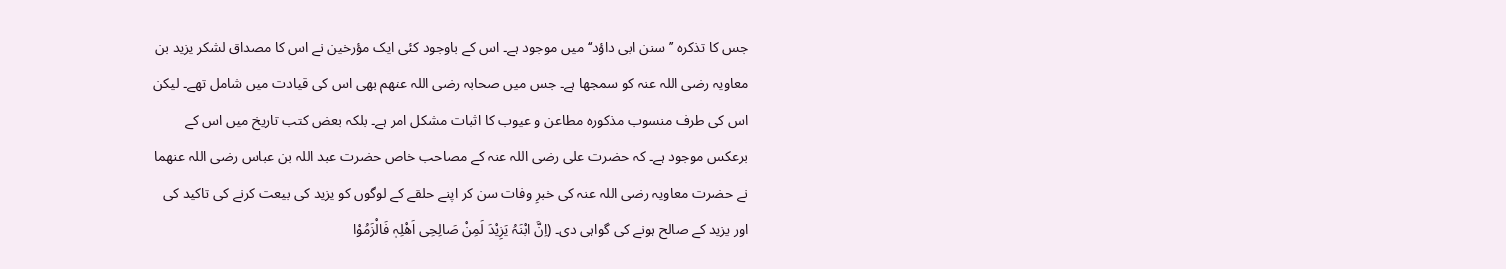جس کا تذکرہ ’’سنن ابی داؤد‘‘ میں موجود ہے۔ اس کے باوجود کئی ایک مؤرخین نے اس کا مصداق لشکر یزید بن معاویہ رضی اللہ عنہ کو سمجھا ہے۔ جس میں صحابہ رضی اللہ عنھم بھی اس کی قیادت میں شامل تھے۔ لیکن اس کی طرف منسوب مذکورہ مطاعن و عیوب کا اثبات مشکل امر ہے۔ بلکہ بعض کتب تاریخ میں اس کے برعکس موجود ہے۔ کہ حضرت علی رضی اللہ عنہ کے مصاحب خاص حضرت عبد اللہ بن عباس رضی اللہ عنھما نے حضرت معاویہ رضی اللہ عنہ کی خبرِ وفات سن کر اپنے حلقے کے لوگوں کو یزید کی بیعت کرنے کی تاکید کی اور یزید کے صالح ہونے کی گواہی دی۔ (اِنَّ ابْنَہُ یَزِیْدَ لَمِنْ صَالِحِی اَھْلِہٖ فَالْزَمُوْا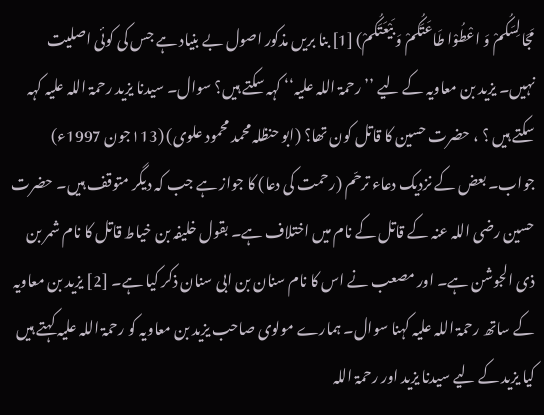مَجَالِسَکُمْ وَ اعْطُوْا طَاعَتَکُمْ وَ بَیْعَتَکُمْ) [1] بنا بریں مذکور اصول بے بنیاد ہے جس کی کوئی اصلیت نہیں۔ یزید بن معاویہ کے لیے ’’رحمۃ اللہ علیہ‘‘ کہہ سکتے ہیں؟ سوال۔ سیدنا یزید رحمۃ اللہ علیہ کہہ سکتے ہیں ؟ ، حضرت حسین کا قاتل کون تھا؟ (ابو حنظلہ محمد محمود علوی) (۱13جون 1997ء) جواب۔ بعض کے نزدیک دعاء ترحّم (رحمت کی دعا) کا جواز ہے جب کہ دیگر متوقف ہیں۔ حضرت حسین رضی اللہ عنہ کے قاتل کے نام میں اختلاف ہے۔ بقول خلیفہ بن خیاط قاتل کا نام شمر بن ذی الجوشن ہے۔ اور مصعب نے اس کا نام سنان بن ابی سنان ذکر کیا ہے۔ [2] یزید بن معاویہ کے ساتھ رحمۃ اللہ علیہ کہنا سوال۔ ہمارے مولوی صاحب یزید بن معاویہ کو رحمۃ اللہ علیہ کہتے ہیں کیا یزید کے لیے سیدنا یزید اور رحمۃ اللہ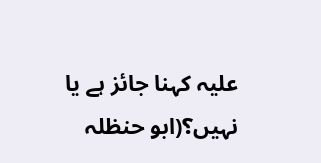علیہ کہنا جائز ہے یا نہیں؟(ابو حنظلہ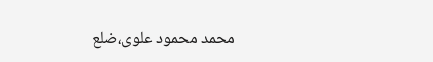محمد محمود علوی،ضلع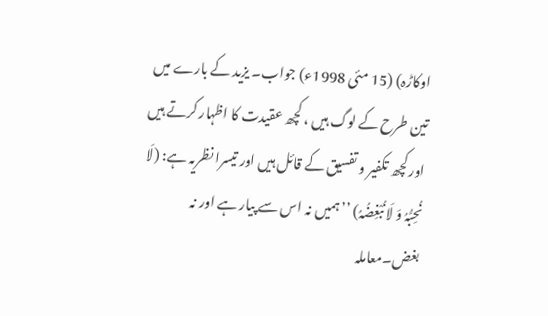اوکاڑہ) (15 مئی 1998ء) جواب۔ یزید کے بارے میں تین طرح کے لوگ ہیں ، کچھ عقیدت کا اظہار کرتے ہیں اور کچھ تکفیر و تفسیق کے قائل ہیں اور تیسرا نظریہ ہے: (لَا نُحِبُّہُ وَ لَا نُبْغِضُہُ) ’’ہمیں نہ اس سے پیار ہے اور نہ بغض۔معاملہ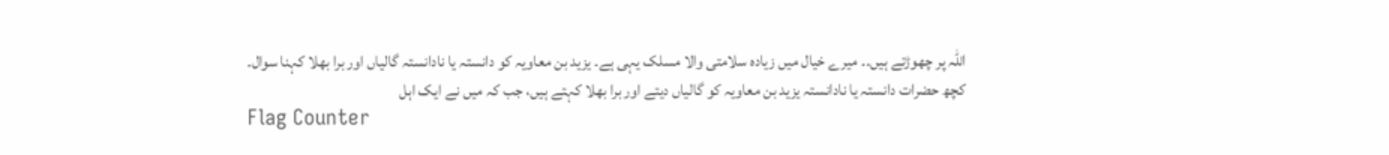اللہ پر چھوڑتے ہیں۔۔ میرے خیال میں زیادہ سلامتی والا مسلک یہی ہے۔ یزید بن معاویہ کو دانستہ یا نادانستہ گالیاں اور برا بھلا کہنا سوال۔ کچھ حضرات دانستہ یا نادانستہ یزید بن معاویہ کو گالیاں دیتے اور برا بھلا کہتے ہیں، جب کہ میں نے ایک اہل
Flag Counter